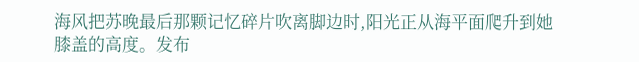海风把苏晚最后那颗记忆碎片吹离脚边时,阳光正从海平面爬升到她膝盖的高度。发布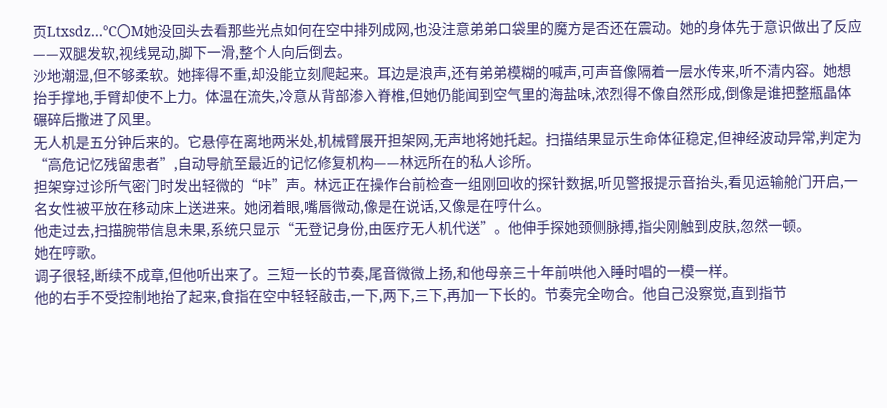页Ltxsdz…℃〇M她没回头去看那些光点如何在空中排列成网,也没注意弟弟口袋里的魔方是否还在震动。她的身体先于意识做出了反应——双腿发软,视线晃动,脚下一滑,整个人向后倒去。
沙地潮湿,但不够柔软。她摔得不重,却没能立刻爬起来。耳边是浪声,还有弟弟模糊的喊声,可声音像隔着一层水传来,听不清内容。她想抬手撑地,手臂却使不上力。体温在流失,冷意从背部渗入脊椎,但她仍能闻到空气里的海盐味,浓烈得不像自然形成,倒像是谁把整瓶晶体碾碎后撒进了风里。
无人机是五分钟后来的。它悬停在离地两米处,机械臂展开担架网,无声地将她托起。扫描结果显示生命体征稳定,但神经波动异常,判定为“高危记忆残留患者”,自动导航至最近的记忆修复机构——林远所在的私人诊所。
担架穿过诊所气密门时发出轻微的“咔”声。林远正在操作台前检查一组刚回收的探针数据,听见警报提示音抬头,看见运输舱门开启,一名女性被平放在移动床上送进来。她闭着眼,嘴唇微动,像是在说话,又像是在哼什么。
他走过去,扫描腕带信息未果,系统只显示“无登记身份,由医疗无人机代送”。他伸手探她颈侧脉搏,指尖刚触到皮肤,忽然一顿。
她在哼歌。
调子很轻,断续不成章,但他听出来了。三短一长的节奏,尾音微微上扬,和他母亲三十年前哄他入睡时唱的一模一样。
他的右手不受控制地抬了起来,食指在空中轻轻敲击,一下,两下,三下,再加一下长的。节奏完全吻合。他自己没察觉,直到指节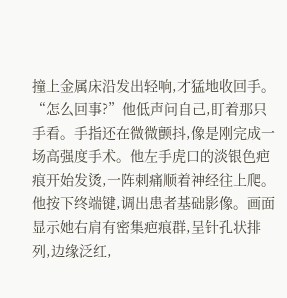撞上金属床沿发出轻响,才猛地收回手。
“怎么回事?”他低声问自己,盯着那只手看。手指还在微微颤抖,像是刚完成一场高强度手术。他左手虎口的淡银色疤痕开始发烫,一阵刺痛顺着神经往上爬。
他按下终端键,调出患者基础影像。画面显示她右肩有密集疤痕群,呈针孔状排列,边缘泛红,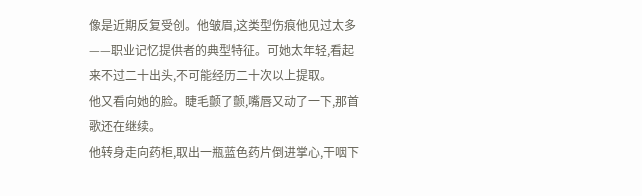像是近期反复受创。他皱眉,这类型伤痕他见过太多——职业记忆提供者的典型特征。可她太年轻,看起来不过二十出头,不可能经历二十次以上提取。
他又看向她的脸。睫毛颤了颤,嘴唇又动了一下,那首歌还在继续。
他转身走向药柜,取出一瓶蓝色药片倒进掌心,干咽下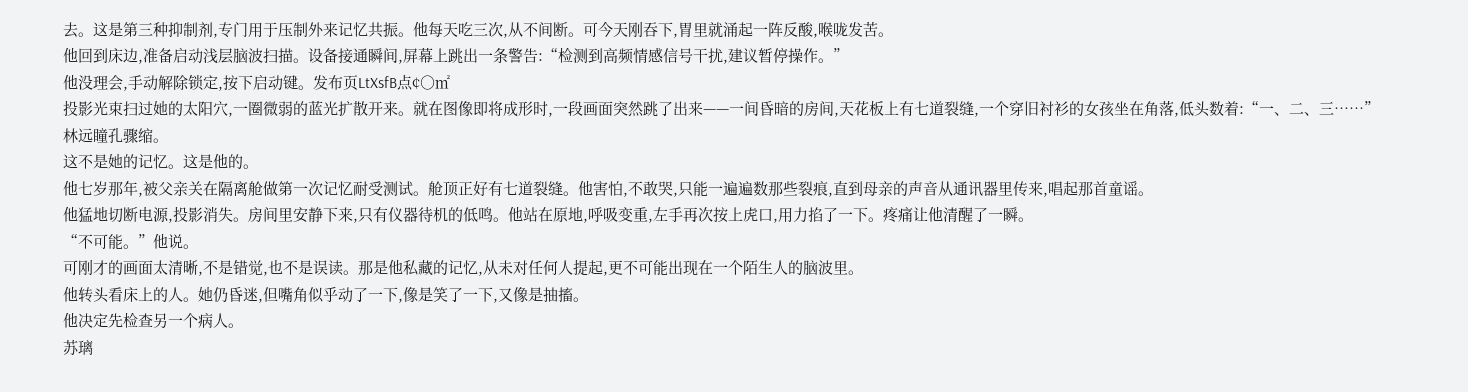去。这是第三种抑制剂,专门用于压制外来记忆共振。他每天吃三次,从不间断。可今天刚吞下,胃里就涌起一阵反酸,喉咙发苦。
他回到床边,准备启动浅层脑波扫描。设备接通瞬间,屏幕上跳出一条警告:“检测到高频情感信号干扰,建议暂停操作。”
他没理会,手动解除锁定,按下启动键。发布页LtXsfB点¢○㎡
投影光束扫过她的太阳穴,一圈微弱的蓝光扩散开来。就在图像即将成形时,一段画面突然跳了出来——一间昏暗的房间,天花板上有七道裂缝,一个穿旧衬衫的女孩坐在角落,低头数着:“一、二、三……”
林远瞳孔骤缩。
这不是她的记忆。这是他的。
他七岁那年,被父亲关在隔离舱做第一次记忆耐受测试。舱顶正好有七道裂缝。他害怕,不敢哭,只能一遍遍数那些裂痕,直到母亲的声音从通讯器里传来,唱起那首童谣。
他猛地切断电源,投影消失。房间里安静下来,只有仪器待机的低鸣。他站在原地,呼吸变重,左手再次按上虎口,用力掐了一下。疼痛让他清醒了一瞬。
“不可能。”他说。
可刚才的画面太清晰,不是错觉,也不是误读。那是他私藏的记忆,从未对任何人提起,更不可能出现在一个陌生人的脑波里。
他转头看床上的人。她仍昏迷,但嘴角似乎动了一下,像是笑了一下,又像是抽搐。
他决定先检查另一个病人。
苏璃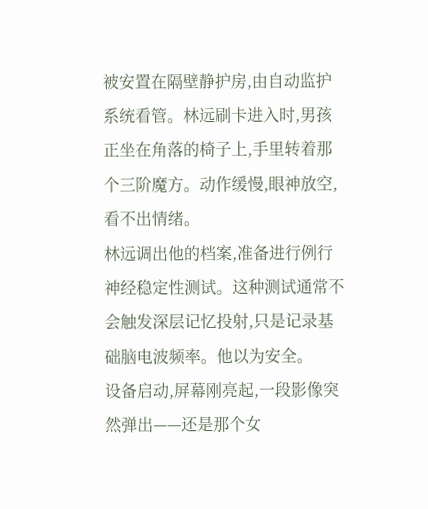被安置在隔壁静护房,由自动监护系统看管。林远刷卡进入时,男孩正坐在角落的椅子上,手里转着那个三阶魔方。动作缓慢,眼神放空,看不出情绪。
林远调出他的档案,准备进行例行神经稳定性测试。这种测试通常不会触发深层记忆投射,只是记录基础脑电波频率。他以为安全。
设备启动,屏幕刚亮起,一段影像突然弹出——还是那个女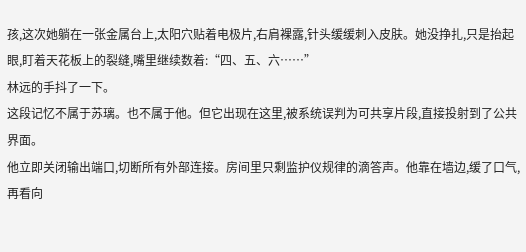孩,这次她躺在一张金属台上,太阳穴贴着电极片,右肩裸露,针头缓缓刺入皮肤。她没挣扎,只是抬起眼,盯着天花板上的裂缝,嘴里继续数着:“四、五、六……”
林远的手抖了一下。
这段记忆不属于苏璃。也不属于他。但它出现在这里,被系统误判为可共享片段,直接投射到了公共界面。
他立即关闭输出端口,切断所有外部连接。房间里只剩监护仪规律的滴答声。他靠在墙边,缓了口气,再看向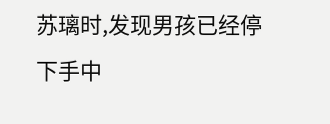苏璃时,发现男孩已经停下手中